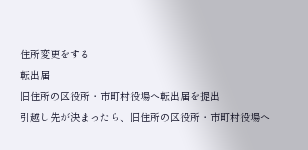住所変更をする
転出届
旧住所の区役所・市町村役場へ転出届を提出
引越し先が決まったら、旧住所の区役所・市町村役場へ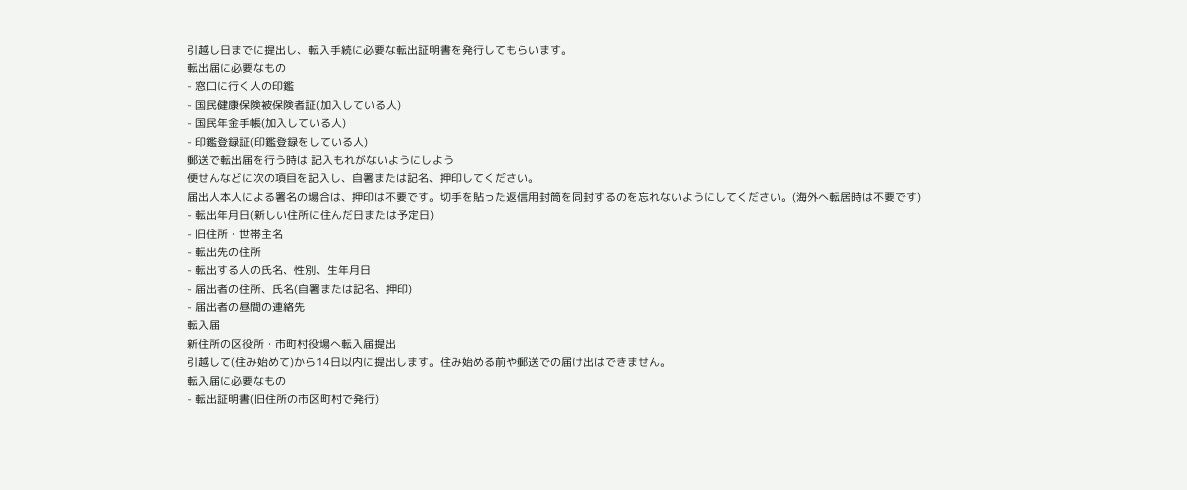引越し日までに提出し、転入手続に必要な転出証明書を発行してもらいます。
転出届に必要なもの
- 窓口に行く人の印鑑
- 国民健康保険被保険者証(加入している人)
- 国民年金手帳(加入している人)
- 印鑑登録証(印鑑登録をしている人)
郵送で転出届を行う時は 記入もれがないようにしよう
便せんなどに次の項目を記入し、自署または記名、押印してください。
届出人本人による署名の場合は、押印は不要です。切手を貼った返信用封筒を同封するのを忘れないようにしてください。(海外へ転居時は不要です)
- 転出年月日(新しい住所に住んだ日または予定日)
- 旧住所・世帯主名
- 転出先の住所
- 転出する人の氏名、性別、生年月日
- 届出者の住所、氏名(自署または記名、押印)
- 届出者の昼間の連絡先
転入届
新住所の区役所・市町村役場へ転入届提出
引越して(住み始めて)から14日以内に提出します。住み始める前や郵送での届け出はできません。
転入届に必要なもの
- 転出証明書(旧住所の市区町村で発行)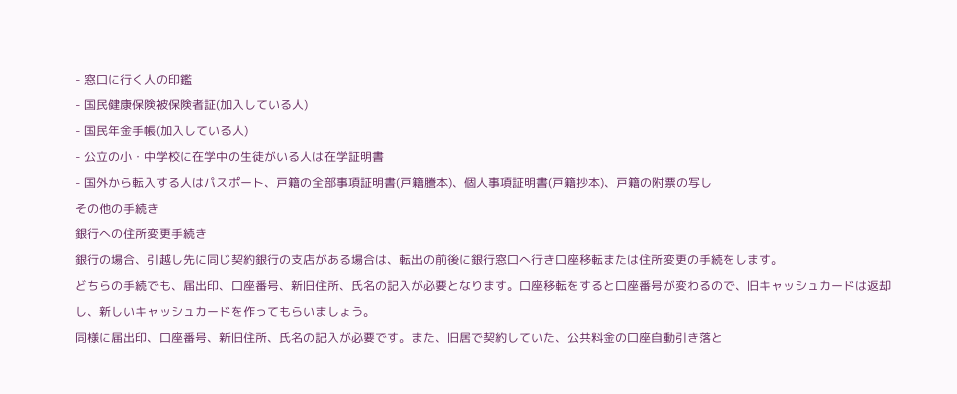- 窓口に行く人の印鑑
- 国民健康保険被保険者証(加入している人)
- 国民年金手帳(加入している人)
- 公立の小・中学校に在学中の生徒がいる人は在学証明書
- 国外から転入する人はパスポート、戸籍の全部事項証明書(戸籍謄本)、個人事項証明書(戸籍抄本)、戸籍の附票の写し
その他の手続き
銀行への住所変更手続き
銀行の場合、引越し先に同じ契約銀行の支店がある場合は、転出の前後に銀行窓口へ行き口座移転または住所変更の手続をします。
どちらの手続でも、届出印、口座番号、新旧住所、氏名の記入が必要となります。口座移転をすると口座番号が変わるので、旧キャッシュカードは返却し、新しいキャッシュカードを作ってもらいましょう。
同様に届出印、口座番号、新旧住所、氏名の記入が必要です。また、旧居で契約していた、公共料金の口座自動引き落と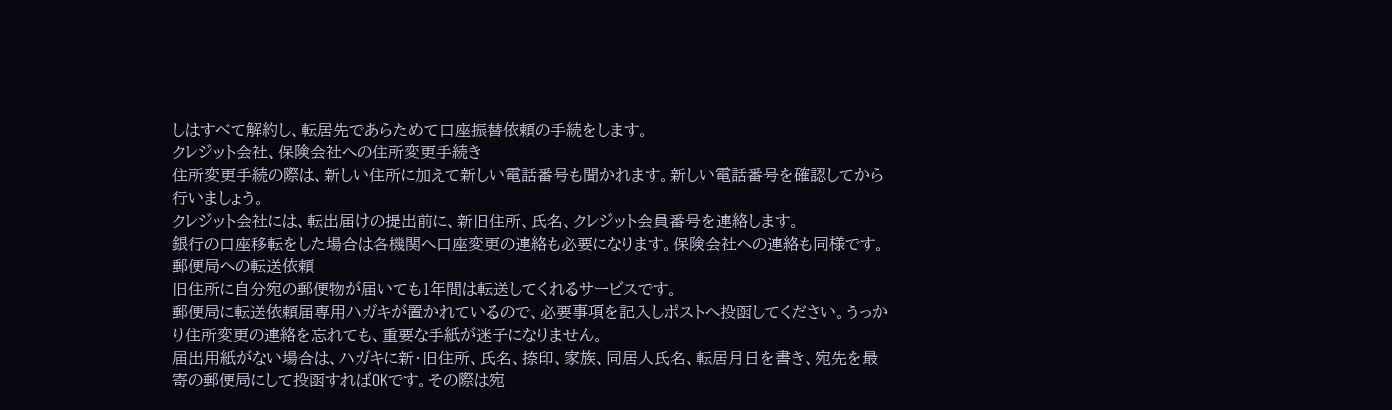しはすべて解約し、転居先であらためて口座振替依頼の手続をします。
クレジット会社、保険会社への住所変更手続き
住所変更手続の際は、新しい住所に加えて新しい電話番号も聞かれます。新しい電話番号を確認してから行いましょう。
クレジット会社には、転出届けの提出前に、新旧住所、氏名、クレジット会員番号を連絡します。
銀行の口座移転をした場合は各機関へ口座変更の連絡も必要になります。保険会社への連絡も同様です。
郵便局への転送依頼
旧住所に自分宛の郵便物が届いても1年間は転送してくれるサービスです。
郵便局に転送依頼届専用ハガキが置かれているので、必要事項を記入しポストへ投函してください。うっかり住所変更の連絡を忘れても、重要な手紙が迷子になりません。
届出用紙がない場合は、ハガキに新・旧住所、氏名、捺印、家族、同居人氏名、転居月日を書き、宛先を最寄の郵便局にして投函すればOKです。その際は宛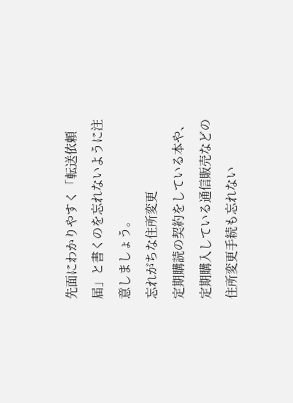先面にわかりやすく「転送依頼届」と書くのを忘れないように注意しましょう。
忘れがちな住所変更
定期購読の契約をしている本や、定期購入している通信販売などの住所変更手続も忘れない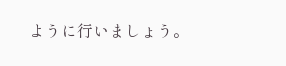ように行いましょう。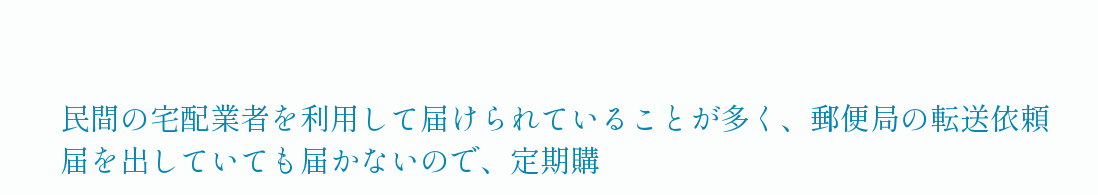民間の宅配業者を利用して届けられていることが多く、郵便局の転送依頼届を出していても届かないので、定期購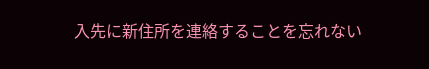入先に新住所を連絡することを忘れない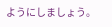ようにしましょう。